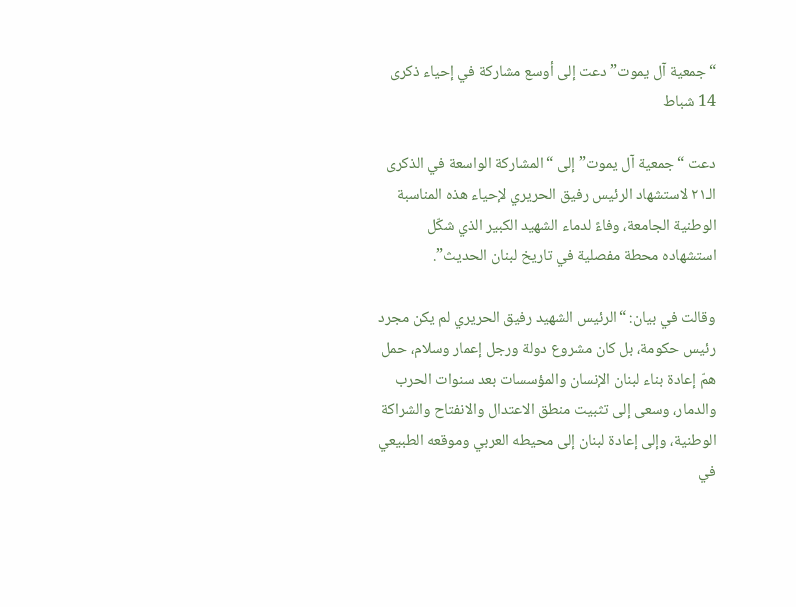“جمعية آل يموت” دعت إلى أوسع مشاركة في إحياء ذكرى 14 شباط

دعت “جمعية آل يموت” إلى “المشاركة الواسعة في الذكرى الـ٢١ لاستشهاد الرئيس رفيق الحريري لإحياء هذه المناسبة الوطنية الجامعة، وفاءً لدماء الشهيد الكبير الذي شكّل استشهاده محطة مفصلية في تاريخ لبنان الحديث”.

وقالت في بيان: “الرئيس الشهيد رفيق الحريري لم يكن مجرد رئيس حكومة، بل كان مشروع دولة ورجل إعمار وسلام، حمل همّ إعادة بناء لبنان الإنسان والمؤسسات بعد سنوات الحرب والدمار، وسعى إلى تثبيت منطق الاعتدال والانفتاح والشراكة الوطنية، وإلى إعادة لبنان إلى محيطه العربي وموقعه الطبيعي في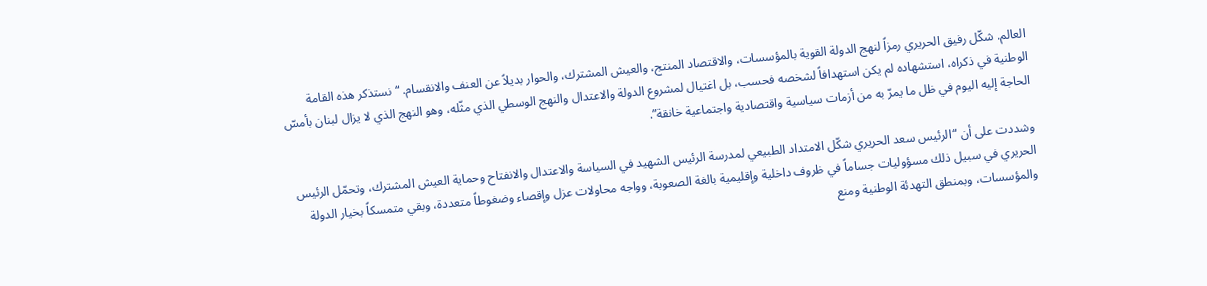العالم. شكّل رفيق الحريري رمزاً لنهج الدولة القوية بالمؤسسات، والاقتصاد المنتج، والعيش المشترك، والحوار بديلاً عن العنف والانقسام. “نستذكر هذه القامة الوطنية في ذكراه، استشهاده لم يكن استهدافاً لشخصه فحسب، بل اغتيال لمشروع الدولة والاعتدال والنهج الوسطي الذي مثّله، وهو النهج الذي لا يزال لبنان بأمسّ الحاجة إليه اليوم في ظل ما يمرّ به من أزمات سياسية واقتصادية واجتماعية خانقة”.

وشددت على أن “الرئيس سعد الحريري شكّل الامتداد الطبيعي لمدرسة الرئيس الشهيد في السياسة والاعتدال والانفتاح وحماية العيش المشترك، وتحمّل الرئيس الحريري في سبيل ذلك مسؤوليات جساماً في ظروف داخلية وإقليمية بالغة الصعوبة، وواجه محاولات عزل وإقصاء وضغوطاً متعددة، وبقي متمسكاً بخيار الدولة والمؤسسات، وبمنطق التهدئة الوطنية ومنع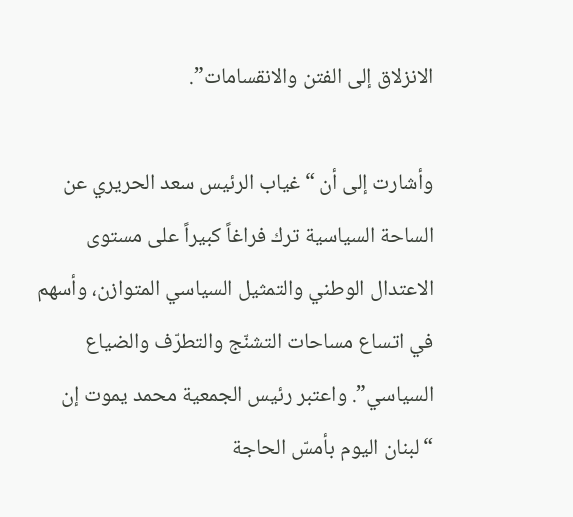الانزلاق إلى الفتن والانقسامات”.

وأشارت إلى أن “غياب الرئيس سعد الحريري عن الساحة السياسية ترك فراغاً كبيراً على مستوى الاعتدال الوطني والتمثيل السياسي المتوازن، وأسهم في اتساع مساحات التشنّج والتطرّف والضياع السياسي”. واعتبر رئيس الجمعية محمد يموت إن “لبنان اليوم بأمسّ الحاجة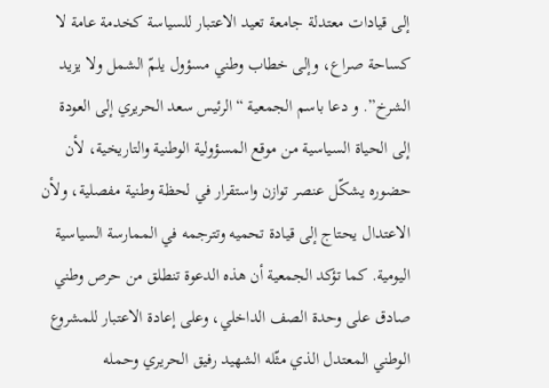إلى قيادات معتدلة جامعة تعيد الاعتبار للسياسة كخدمة عامة لا كساحة صراع، وإلى خطاب وطني مسؤول يلمّ الشمل ولا يزيد الشرخ”. و دعا باسم الجمعية “الرئيس سعد الحريري إلى العودة إلى الحياة السياسية من موقع المسؤولية الوطنية والتاريخية، لأن حضوره يشكّل عنصر توازن واستقرار في لحظة وطنية مفصلية، ولأن الاعتدال يحتاج إلى قيادة تحميه وتترجمه في الممارسة السياسية اليومية. كما تؤكد الجمعية أن هذه الدعوة تنطلق من حرص وطني صادق على وحدة الصف الداخلي، وعلى إعادة الاعتبار للمشروع الوطني المعتدل الذي مثّله الشهيد رفيق الحريري وحمله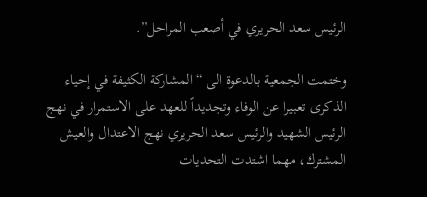الرئيس سعد الحريري في أصعب المراحل”.

وختمت الجمعية بالدعوة الى “المشاركة الكثيفة في إحياء الذكرى تعبيرا عن الوفاء وتجديداً للعهد على الاستمرار في نهج الرئيس الشهيد والرئيس سعد الحريري نهج الاعتدال والعيش المشترك، مهما اشتدت التحديات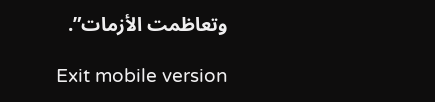وتعاظمت الأزمات”.

Exit mobile version